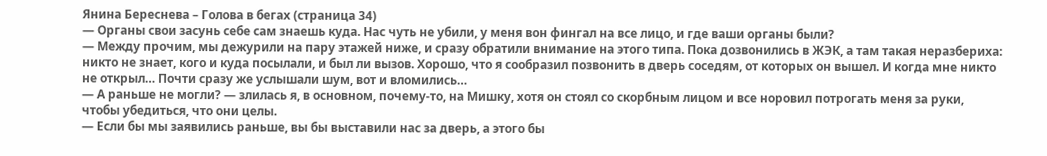Янина Береснева – Голова в бегах (страница 34)
— Органы свои засунь себе сам знаешь куда. Нас чуть не убили, у меня вон фингал на все лицо, и где ваши органы были?
— Между прочим, мы дежурили на пару этажей ниже, и сразу обратили внимание на этого типа. Пока дозвонились в ЖЭК, а там такая неразбериха: никто не знает, кого и куда посылали, и был ли вызов. Хорошо, что я сообразил позвонить в дверь соседям, от которых он вышел. И когда мне никто не открыл… Почти сразу же услышали шум, вот и вломились…
— А раньше не могли? — злилась я, в основном, почему-то, на Мишку, хотя он стоял со скорбным лицом и все норовил потрогать меня за руки, чтобы убедиться, что они целы.
— Если бы мы заявились раньше, вы бы выставили нас за дверь, а этого бы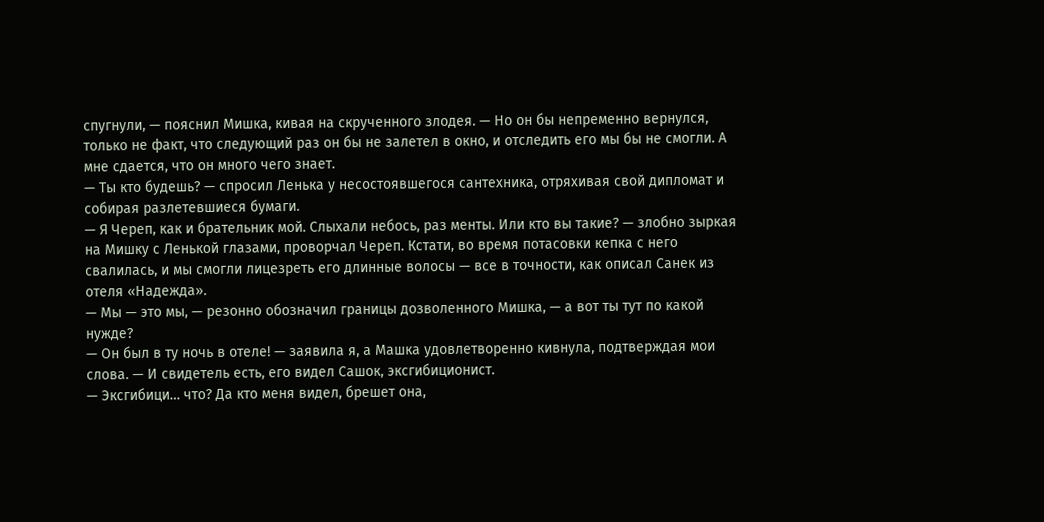спугнули, — пояснил Мишка, кивая на скрученного злодея. — Но он бы непременно вернулся, только не факт, что следующий раз он бы не залетел в окно, и отследить его мы бы не смогли. А мне сдается, что он много чего знает.
— Ты кто будешь? — спросил Ленька у несостоявшегося сантехника, отряхивая свой дипломат и собирая разлетевшиеся бумаги.
— Я Череп, как и брательник мой. Слыхали небось, раз менты. Или кто вы такие? — злобно зыркая на Мишку с Ленькой глазами, проворчал Череп. Кстати, во время потасовки кепка с него свалилась, и мы смогли лицезреть его длинные волосы — все в точности, как описал Санек из отеля «Надежда».
— Мы — это мы, — резонно обозначил границы дозволенного Мишка, — а вот ты тут по какой нужде?
— Он был в ту ночь в отеле! — заявила я, а Машка удовлетворенно кивнула, подтверждая мои слова. — И свидетель есть, его видел Сашок, эксгибиционист.
— Эксгибици… что? Да кто меня видел, брешет она,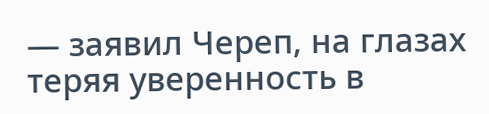— заявил Череп, на глазах теряя уверенность в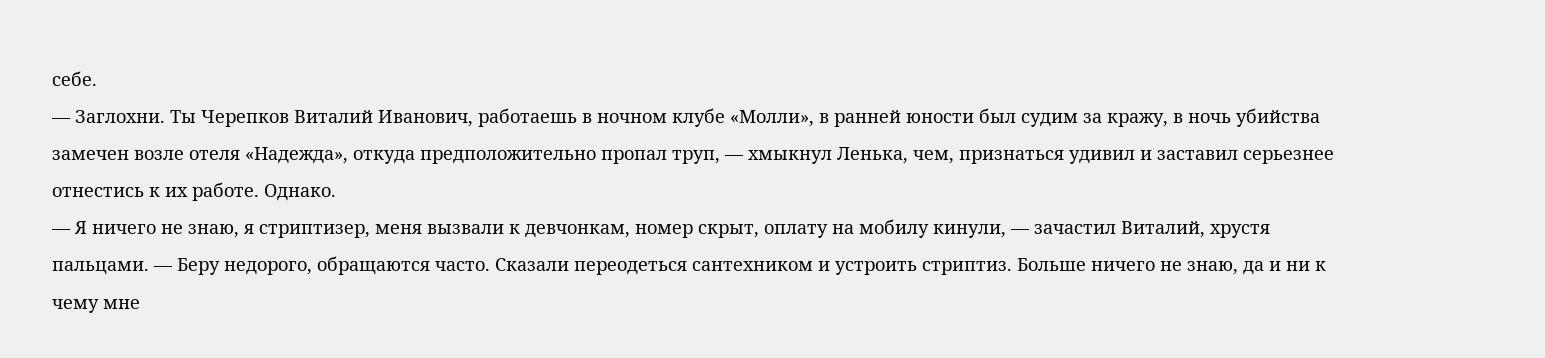себе.
— Заглохни. Ты Черепков Виталий Иванович, работаешь в ночном клубе «Молли», в ранней юности был судим за кражу, в ночь убийства замечен возле отеля «Надежда», откуда предположительно пропал труп, — хмыкнул Ленька, чем, признаться удивил и заставил серьезнее отнестись к их работе. Однако.
— Я ничего не знаю, я стриптизер, меня вызвали к девчонкам, номер скрыт, оплату на мобилу кинули, — зачастил Виталий, хрустя пальцами. — Беру недорого, обращаются часто. Сказали переодеться сантехником и устроить стриптиз. Больше ничего не знаю, да и ни к чему мне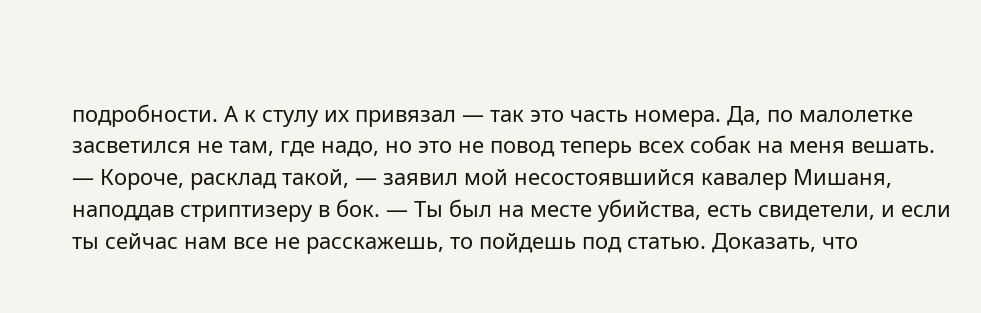подробности. А к стулу их привязал — так это часть номера. Да, по малолетке засветился не там, где надо, но это не повод теперь всех собак на меня вешать.
— Короче, расклад такой, — заявил мой несостоявшийся кавалер Мишаня, наподдав стриптизеру в бок. — Ты был на месте убийства, есть свидетели, и если ты сейчас нам все не расскажешь, то пойдешь под статью. Доказать, что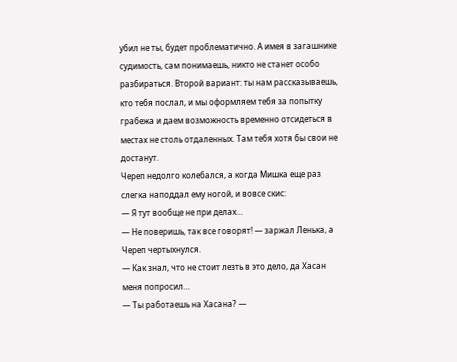убил не ты, будет проблематично. А имея в загашнике судимость, сам понимаешь, никто не станет особо разбираться. Второй вариант: ты нам рассказываешь, кто тебя послал, и мы оформляем тебя за попытку грабежа и даем возможность временно отсидеться в местах не столь отдаленных. Там тебя хотя бы свои не достанут.
Череп недолго колебался, а когда Мишка еще раз слегка наподдал ему ногой, и вовсе скис:
— Я тут вообще не при делах…
— Не поверишь, так все говорят! — заржал Ленька, а Череп чертыхнулся.
— Как знал, что не стоит лезть в это дело, да Хасан меня попросил…
— Ты работаешь на Хасана? —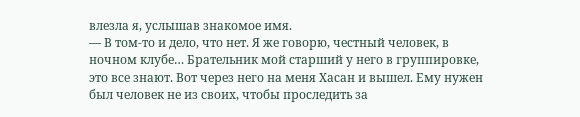влезла я, услышав знакомое имя.
— В том-то и дело, что нет. Я же говорю, честный человек, в ночном клубе… Брательник мой старший у него в группировке, это все знают. Вот через него на меня Хасан и вышел. Ему нужен был человек не из своих, чтобы проследить за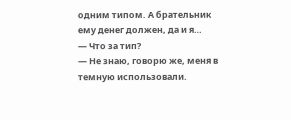одним типом. А брательник ему денег должен, да и я…
— Что за тип?
— Не знаю, говорю же, меня в темную использовали.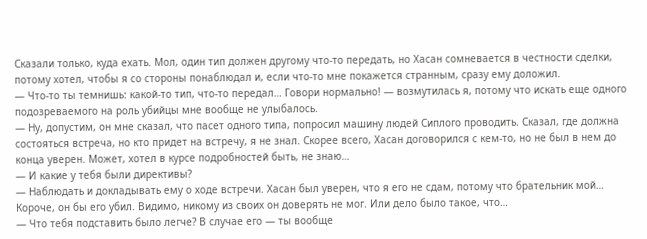Сказали только, куда ехать. Мол, один тип должен другому что-то передать, но Хасан сомневается в честности сделки, потому хотел, чтобы я со стороны понаблюдал и, если что-то мне покажется странным, сразу ему доложил.
— Что-то ты темнишь: какой-то тип, что-то передал… Говори нормально! — возмутилась я, потому что искать еще одного подозреваемого на роль убийцы мне вообще не улыбалось.
— Ну, допустим, он мне сказал, что пасет одного типа, попросил машину людей Сиплого проводить. Сказал, где должна состояться встреча, но кто придет на встречу, я не знал. Скорее всего, Хасан договорился с кем-то, но не был в нем до конца уверен. Может, хотел в курсе подробностей быть, не знаю…
— И какие у тебя были директивы?
— Наблюдать и докладывать ему о ходе встречи. Хасан был уверен, что я его не сдам, потому что брательник мой… Короче, он бы его убил. Видимо, никому из своих он доверять не мог. Или дело было такое, что…
— Что тебя подставить было легче? В случае его — ты вообще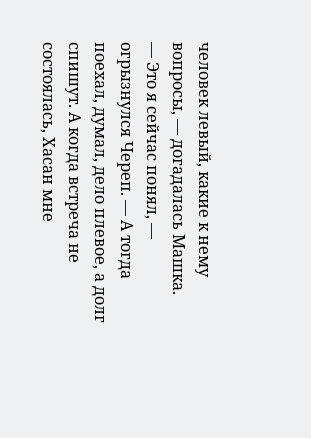человек левый, какие к нему вопросы, — догадалась Машка.
— Это я сейчас понял, — огрызнулся Череп. — А тогда поехал, думал, дело плевое, а долг спишут. А когда встреча не состоялась, Хасан мне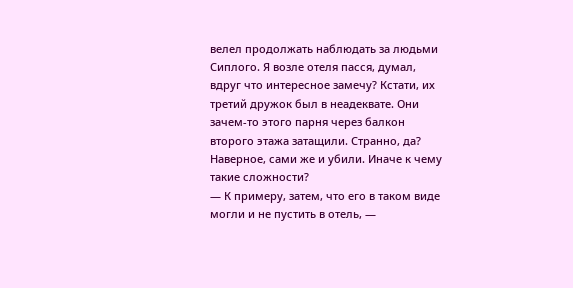велел продолжать наблюдать за людьми Сиплого. Я возле отеля пасся, думал, вдруг что интересное замечу? Кстати, их третий дружок был в неадеквате. Они зачем-то этого парня через балкон второго этажа затащили. Странно, да? Наверное, сами же и убили. Иначе к чему такие сложности?
— К примеру, затем, что его в таком виде могли и не пустить в отель, —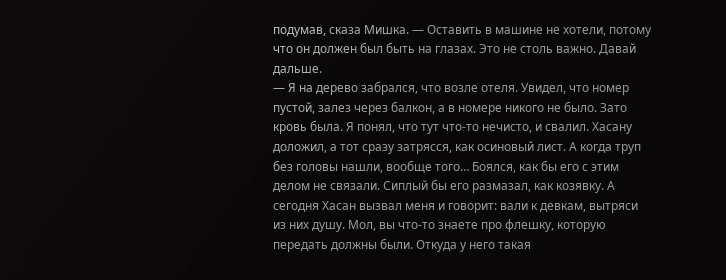подумав, сказа Мишка. — Оставить в машине не хотели, потому что он должен был быть на глазах. Это не столь важно. Давай дальше.
— Я на дерево забрался, что возле отеля. Увидел, что номер пустой, залез через балкон, а в номере никого не было. Зато кровь была. Я понял, что тут что-то нечисто, и свалил. Хасану доложил, а тот сразу затрясся, как осиновый лист. А когда труп без головы нашли, вообще того… Боялся, как бы его с этим делом не связали. Сиплый бы его размазал, как козявку. А сегодня Хасан вызвал меня и говорит: вали к девкам, вытряси из них душу. Мол, вы что-то знаете про флешку, которую передать должны были. Откуда у него такая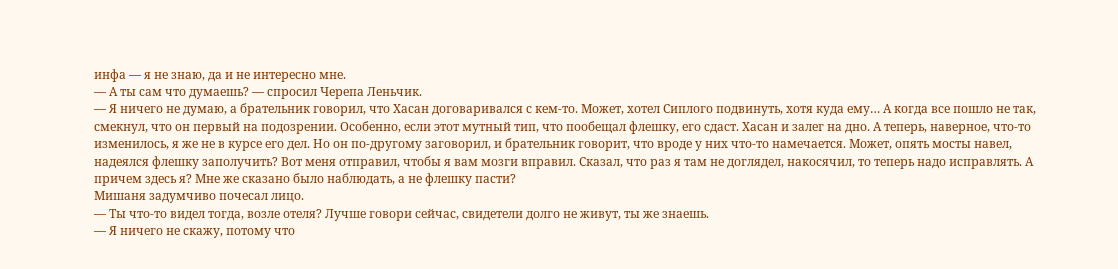инфа — я не знаю, да и не интересно мне.
— А ты сам что думаешь? — спросил Черепа Леньчик.
— Я ничего не думаю, а брательник говорил, что Хасан договаривался с кем-то. Может, хотел Сиплого подвинуть, хотя куда ему… А когда все пошло не так, смекнул, что он первый на подозрении. Особенно, если этот мутный тип, что пообещал флешку, его сдаст. Хасан и залег на дно. А теперь, наверное, что-то изменилось, я же не в курсе его дел. Но он по-другому заговорил, и брательник говорит, что вроде у них что-то намечается. Может, опять мосты навел, надеялся флешку заполучить? Вот меня отправил, чтобы я вам мозги вправил. Сказал, что раз я там не доглядел, накосячил, то теперь надо исправлять. А причем здесь я? Мне же сказано было наблюдать, а не флешку пасти?
Мишаня задумчиво почесал лицо.
— Ты что-то видел тогда, возле отеля? Лучше говори сейчас, свидетели долго не живут, ты же знаешь.
— Я ничего не скажу, потому что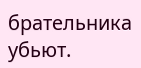брательника убьют.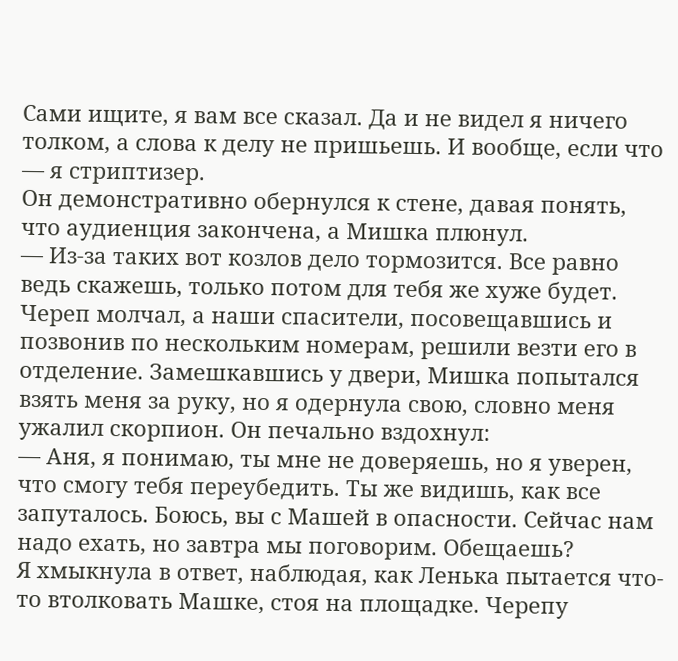Сами ищите, я вам все сказал. Да и не видел я ничего толком, а слова к делу не пришьешь. И вообще, если что — я стриптизер.
Он демонстративно обернулся к стене, давая понять, что аудиенция закончена, а Мишка плюнул.
— Из-за таких вот козлов дело тормозится. Все равно ведь скажешь, только потом для тебя же хуже будет.
Череп молчал, а наши спасители, посовещавшись и позвонив по нескольким номерам, решили везти его в отделение. Замешкавшись у двери, Мишка попытался взять меня за руку, но я одернула свою, словно меня ужалил скорпион. Он печально вздохнул:
— Аня, я понимаю, ты мне не доверяешь, но я уверен, что смогу тебя переубедить. Ты же видишь, как все запуталось. Боюсь, вы с Машей в опасности. Сейчас нам надо ехать, но завтра мы поговорим. Обещаешь?
Я хмыкнула в ответ, наблюдая, как Ленька пытается что-то втолковать Машке, стоя на площадке. Черепу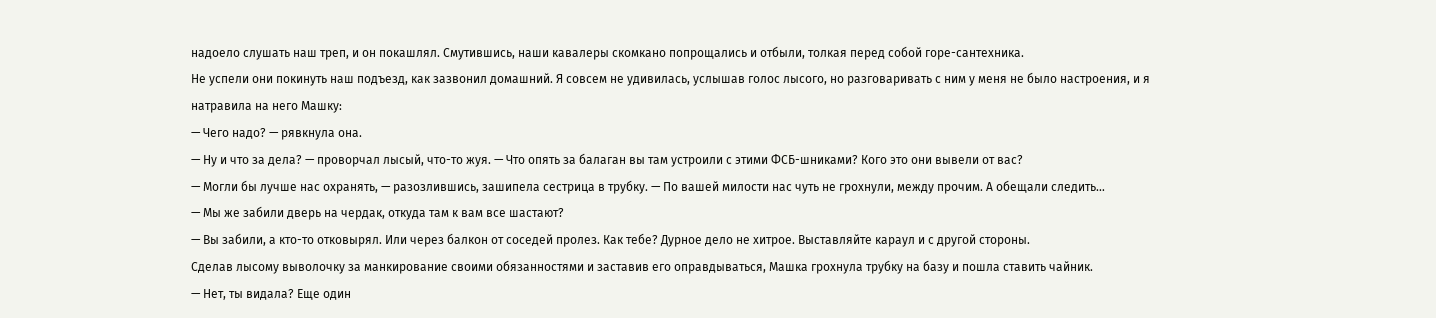надоело слушать наш треп, и он покашлял. Смутившись, наши кавалеры скомкано попрощались и отбыли, толкая перед собой горе-сантехника.
Не успели они покинуть наш подъезд, как зазвонил домашний. Я совсем не удивилась, услышав голос лысого, но разговаривать с ним у меня не было настроения, и я натравила на него Машку:
— Чего надо? — рявкнула она.
— Ну и что за дела? — проворчал лысый, что-то жуя. — Что опять за балаган вы там устроили с этими ФСБ-шниками? Кого это они вывели от вас?
— Могли бы лучше нас охранять, — разозлившись, зашипела сестрица в трубку. — По вашей милости нас чуть не грохнули, между прочим. А обещали следить…
— Мы же забили дверь на чердак, откуда там к вам все шастают?
— Вы забили, а кто-то отковырял. Или через балкон от соседей пролез. Как тебе? Дурное дело не хитрое. Выставляйте караул и с другой стороны.
Сделав лысому выволочку за манкирование своими обязанностями и заставив его оправдываться, Машка грохнула трубку на базу и пошла ставить чайник.
— Нет, ты видала? Еще один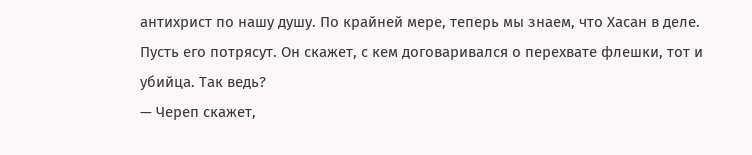антихрист по нашу душу. По крайней мере, теперь мы знаем, что Хасан в деле. Пусть его потрясут. Он скажет, с кем договаривался о перехвате флешки, тот и убийца. Так ведь?
— Череп скажет,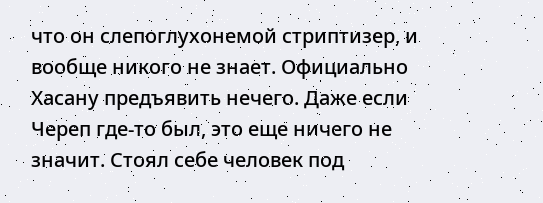что он слепоглухонемой стриптизер, и вообще никого не знает. Официально Хасану предъявить нечего. Даже если Череп где-то был, это еще ничего не значит. Стоял себе человек под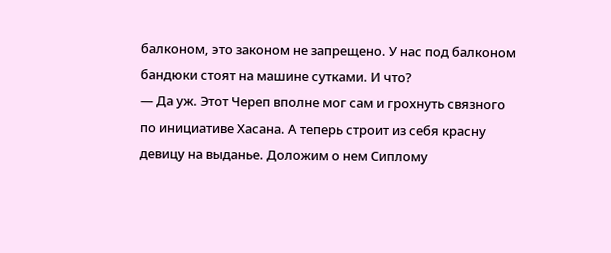балконом, это законом не запрещено. У нас под балконом бандюки стоят на машине сутками. И что?
— Да уж. Этот Череп вполне мог сам и грохнуть связного по инициативе Хасана. А теперь строит из себя красну девицу на выданье. Доложим о нем Сиплому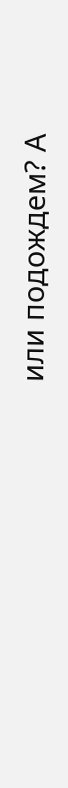или подождем? А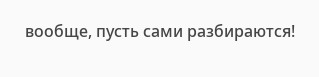вообще, пусть сами разбираются!